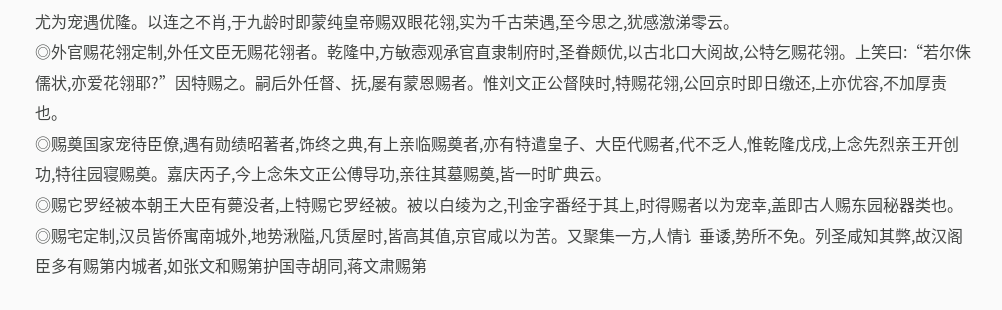尤为宠遇优隆。以连之不肖,于九龄时即蒙纯皇帝赐双眼花翎,实为千古荣遇,至今思之,犹感激涕零云。
◎外官赐花翎定制,外任文臣无赐花翎者。乾隆中,方敏悫观承官直隶制府时,圣眷颇优,以古北口大阅故,公特乞赐花翎。上笑曰:“若尔侏儒状,亦爱花翎耶?”因特赐之。嗣后外任督、抚,屡有蒙恩赐者。惟刘文正公督陕时,特赐花翎,公回京时即日缴还,上亦优容,不加厚责也。
◎赐奠国家宠待臣僚,遇有勋绩昭著者,饰终之典,有上亲临赐奠者,亦有特遣皇子、大臣代赐者,代不乏人,惟乾隆戊戌,上念先烈亲王开创功,特往园寝赐奠。嘉庆丙子,今上念朱文正公傅导功,亲往其墓赐奠,皆一时旷典云。
◎赐它罗经被本朝王大臣有薨没者,上特赐它罗经被。被以白绫为之,刊金字番经于其上,时得赐者以为宠幸,盖即古人赐东园秘器类也。
◎赐宅定制,汉员皆侨寓南城外,地势湫隘,凡赁屋时,皆高其值,京官咸以为苦。又聚集一方,人情讠垂诿,势所不免。列圣咸知其弊,故汉阁臣多有赐第内城者,如张文和赐第护国寺胡同,蒋文肃赐第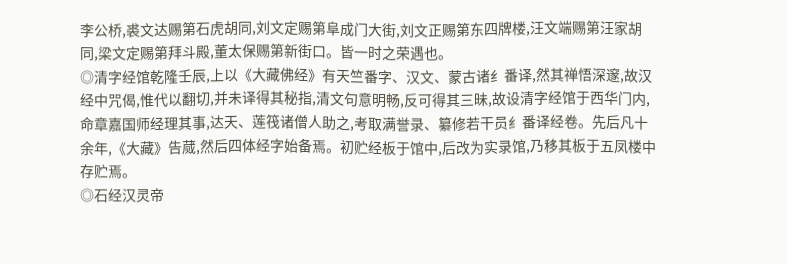李公桥,裘文达赐第石虎胡同,刘文定赐第阜成门大街,刘文正赐第东四牌楼,汪文端赐第汪家胡同,梁文定赐第拜斗殿,董太保赐第新街口。皆一时之荣遇也。
◎清字经馆乾隆壬辰,上以《大藏佛经》有天竺番字、汉文、蒙古诸纟番译,然其禅悟深邃,故汉经中咒偈,惟代以翻切,并未译得其秘指,清文句意明畅,反可得其三昧,故设清字经馆于西华门内,命章嘉国师经理其事,达天、莲筏诸僧人助之,考取满誉录、纂修若干员纟番译经卷。先后凡十余年,《大藏》告蒇,然后四体经字始备焉。初贮经板于馆中,后改为实录馆,乃移其板于五凤楼中存贮焉。
◎石经汉灵帝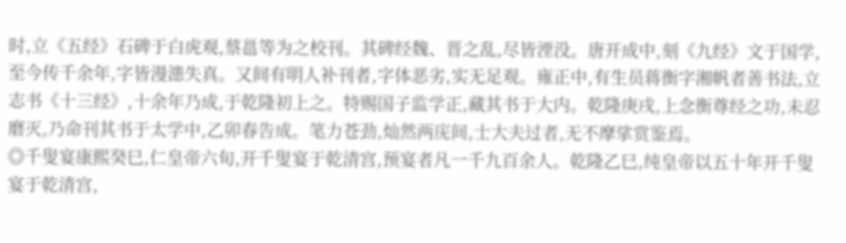时,立《五经》石碑于白虎观,蔡邕等为之校刊。其碑经魏、晋之乱,尽皆湮没。唐开成中,刻《九经》文于国学,至今传千余年,字皆漫漶失真。又间有明人补刊者,字体恶劣,实无足观。雍正中,有生员蒋衡字湘帆者善书法,立志书《十三经》,十余年乃成,于乾隆初上之。特赐国子监学正,藏其书于大内。乾隆庚戌,上念衡尊经之功,未忍磨灭,乃命刊其书于太学中,乙卯春告成。笔力苍劲,灿然两庑间,士大夫过者,无不摩挲赏鉴焉。
◎千叟宴康熙癸巳,仁皇帝六旬,开千叟宴于乾清宫,预宴者凡一千九百余人。乾隆乙巳,纯皇帝以五十年开千叟宴于乾清宫,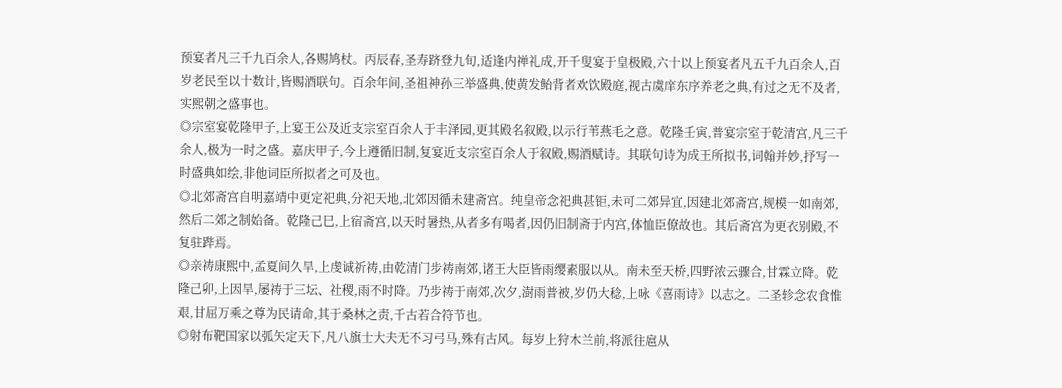预宴者凡三千九百余人,各赐鸠杖。丙辰春,圣寿跻登九旬,适逢内禅礼成,开千叟宴于皇极殿,六十以上预宴者凡五千九百余人,百岁老民至以十数计,皆赐酒联句。百余年间,圣祖神孙三举盛典,使黄发鲐背者欢饮殿庭,视古虞庠东序养老之典,有过之无不及者,实熙朝之盛事也。
◎宗室宴乾隆甲子,上宴王公及近支宗室百余人于丰泽园,更其殿名叙殿,以示行苇燕毛之意。乾隆壬寅,普宴宗室于乾清宫,凡三千余人,极为一时之盛。嘉庆甲子,今上遵循旧制,复宴近支宗室百余人于叙殿,赐酒赋诗。其联句诗为成王所拟书,词翰并妙,抒写一时盛典如绘,非他词臣所拟者之可及也。
◎北郊斋宫自明嘉靖中更定祀典,分祀天地,北郊因循未建斋宫。纯皇帝念祀典甚钜,未可二郊异宜,因建北郊斋宫,规模一如南郊,然后二郊之制始备。乾隆己巳,上宿斋宫,以天时暑热,从者多有喝者,因仍旧制斋于内宫,体恤臣僚故也。其后斋宫为更衣别殿,不复驻跸焉。
◎亲祷康熙中,孟夏间久旱,上虔诚祈祷,由乾清门步祷南郊,诸王大臣皆雨缨素服以从。南未至天桥,四野浓云骤合,甘霖立降。乾隆己卯,上因旱,屡祷于三坛、社稷,雨不时降。乃步祷于南郊,次夕,澍雨普被,岁仍大稔,上咏《喜雨诗》以志之。二圣轸念农食惟艰,甘屈万乘之尊为民请命,其于桑林之责,千古若合符节也。
◎射布靶国家以弧矢定天下,凡八旗士大夫无不习弓马,殊有古风。每岁上狩木兰前,将派往扈从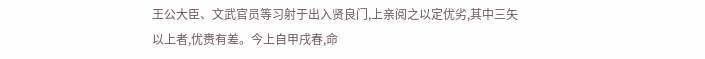王公大臣、文武官员等习射于出入贤良门,上亲阅之以定优劣,其中三矢以上者,优赉有差。今上自甲戌春,命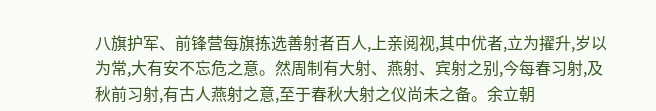八旗护军、前锋营每旗拣选善射者百人,上亲阅视,其中优者,立为擢升,岁以为常,大有安不忘危之意。然周制有大射、燕射、宾射之别,今每春习射,及秋前习射,有古人燕射之意,至于春秋大射之仪尚未之备。余立朝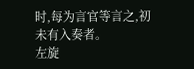时,每为言官等言之,初未有入奏者。
左旋